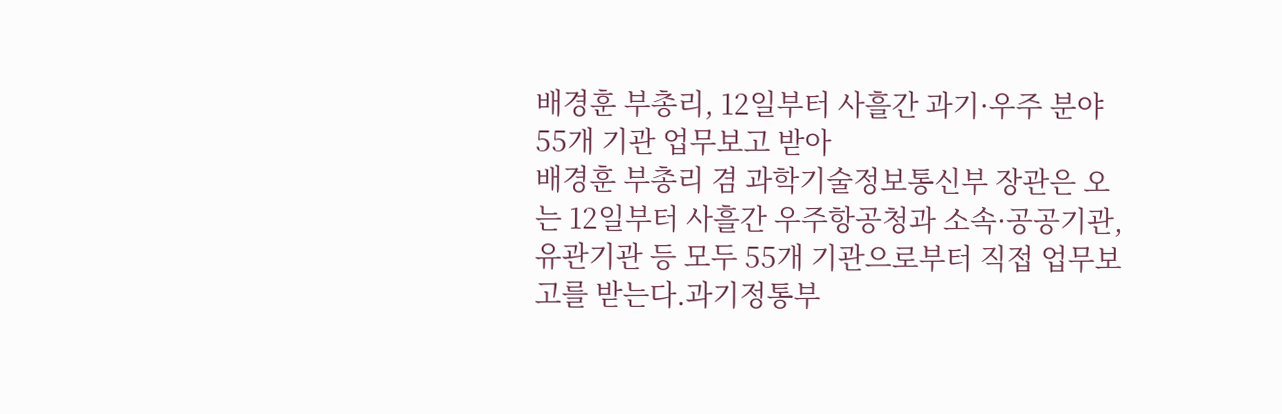배경훈 부총리, 12일부터 사흘간 과기·우주 분야 55개 기관 업무보고 받아
배경훈 부총리 겸 과학기술정보통신부 장관은 오는 12일부터 사흘간 우주항공청과 소속·공공기관, 유관기관 등 모두 55개 기관으로부터 직접 업무보고를 받는다.과기정통부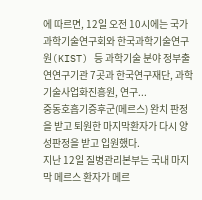에 따르면, 12일 오전 10시에는 국가과학기술연구회와 한국과학기술연구원(KIST) 등 과학기술 분야 정부출연연구기관 7곳과 한국연구재단, 과학기술사업화진흥원, 연구...
중동호흡기증후군(메르스) 완치 판정을 받고 퇴원한 마지막환자가 다시 양성판정을 받고 입원했다.
지난 12일 질병관리본부는 국내 마지막 메르스 환자가 메르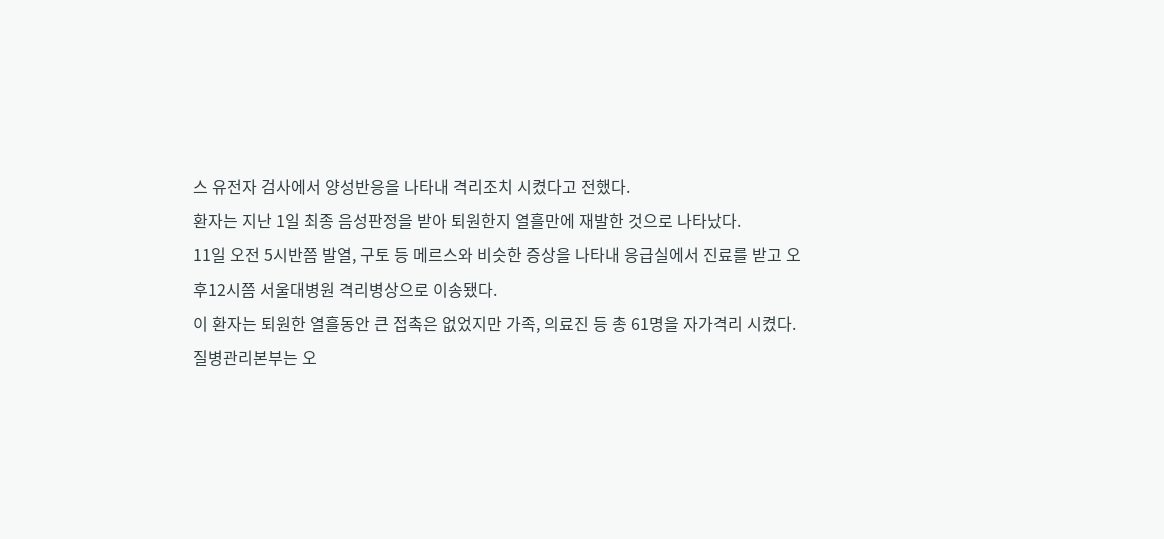스 유전자 검사에서 양성반응을 나타내 격리조치 시켰다고 전했다.
환자는 지난 1일 최종 음성판정을 받아 퇴원한지 열흘만에 재발한 것으로 나타났다.
11일 오전 5시반쯤 발열, 구토 등 메르스와 비슷한 증상을 나타내 응급실에서 진료를 받고 오후12시쯤 서울대병원 격리병상으로 이송됐다.
이 환자는 퇴원한 열흘동안 큰 접촉은 없었지만 가족, 의료진 등 총 61명을 자가격리 시켰다.
질병관리본부는 오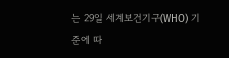는 29일 세계보건기구(WHO) 기준에 따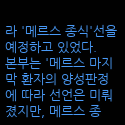라 '메르스 종식'선을 예정하고 있었다.
본부는 '메르스 마지막 환자의 양성판정에 따라 선언은 미뤄졌지만, 메르스 종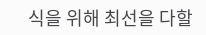식을 위해 최선을 다할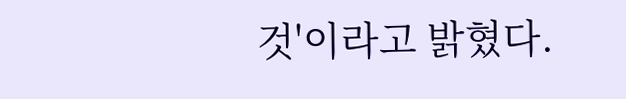것'이라고 밝혔다.